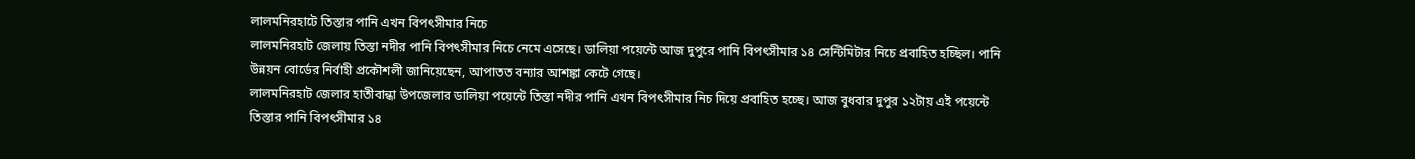লালমনিরহাটে তিস্তার পানি এখন বিপৎসীমার নিচে
লালমনিরহাট জেলায় তিস্তা নদীর পানি বিপৎসীমার নিচে নেমে এসেছে। ডালিয়া পয়েন্টে আজ দুপুরে পানি বিপৎসীমার ১৪ সেন্টিমিটার নিচে প্রবাহিত হচ্ছিল। পানি উন্নয়ন বোর্ডের নির্বাহী প্রকৌশলী জানিয়েছেন, আপাতত বন্যার আশঙ্কা কেটে গেছে।
লালমনিরহাট জেলার হাতীবান্ধা উপজেলার ডালিয়া পয়েন্টে তিস্তা নদীর পানি এখন বিপৎসীমার নিচ দিয়ে প্রবাহিত হচ্ছে। আজ বুধবার দুপুর ১২টায় এই পয়েন্টে তিস্তার পানি বিপৎসীমার ১৪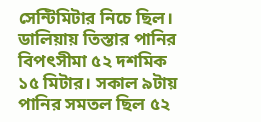সেন্টিমিটার নিচে ছিল। ডালিয়ায় তিস্তার পানির বিপৎসীমা ৫২ দশমিক ১৫ মিটার। সকাল ৯টায় পানির সমতল ছিল ৫২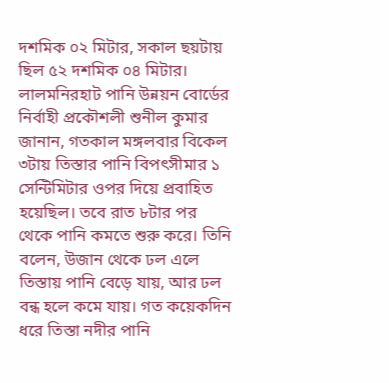দশমিক ০২ মিটার, সকাল ছয়টায় ছিল ৫২ দশমিক ০৪ মিটার। লালমনিরহাট পানি উন্নয়ন বোর্ডের নির্বাহী প্রকৌশলী শুনীল কুমার জানান, গতকাল মঙ্গলবার বিকেল ৩টায় তিস্তার পানি বিপৎসীমার ১ সেন্টিমিটার ওপর দিয়ে প্রবাহিত হয়েছিল। তবে রাত ৮টার পর থেকে পানি কমতে শুরু করে। তিনি বলেন, উজান থেকে ঢল এলে তিস্তায় পানি বেড়ে যায়, আর ঢল বন্ধ হলে কমে যায়। গত কয়েকদিন ধরে তিস্তা নদীর পানি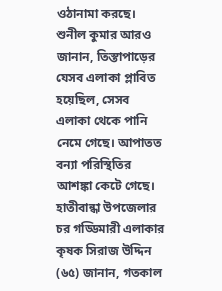ওঠানামা করছে। শুনীল কুমার আরও জানান, তিস্তাপাড়ের যেসব এলাকা প্লাবিত হয়েছিল, সেসব এলাকা থেকে পানি নেমে গেছে। আপাতত বন্যা পরিস্থিতির আশঙ্কা কেটে গেছে। হাতীবান্ধা উপজেলার চর গড্ডিমারী এলাকার কৃষক সিরাজ উদ্দিন (৬৫) জানান, গতকাল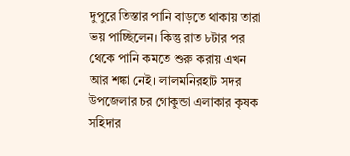দুপুরে তিস্তার পানি বাড়তে থাকায় তারা ভয় পাচ্ছিলেন। কিন্তু রাত ৮টার পর থেকে পানি কমতে শুরু করায় এখন আর শঙ্কা নেই। লালমনিরহাট সদর উপজেলার চর গোকুন্ডা এলাকার কৃষক সহিদার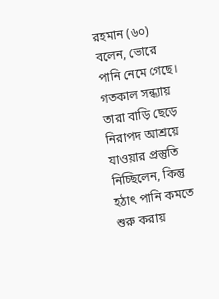রহমান (৬০) বলেন, ভোরে পানি নেমে গেছে। গতকাল সন্ধ্যায় তারা বাড়ি ছেড়ে নিরাপদ আশ্রয়ে যাওয়ার প্রস্তুতি নিচ্ছিলেন, কিন্তু হঠাৎ পানি কমতে শুরু করায়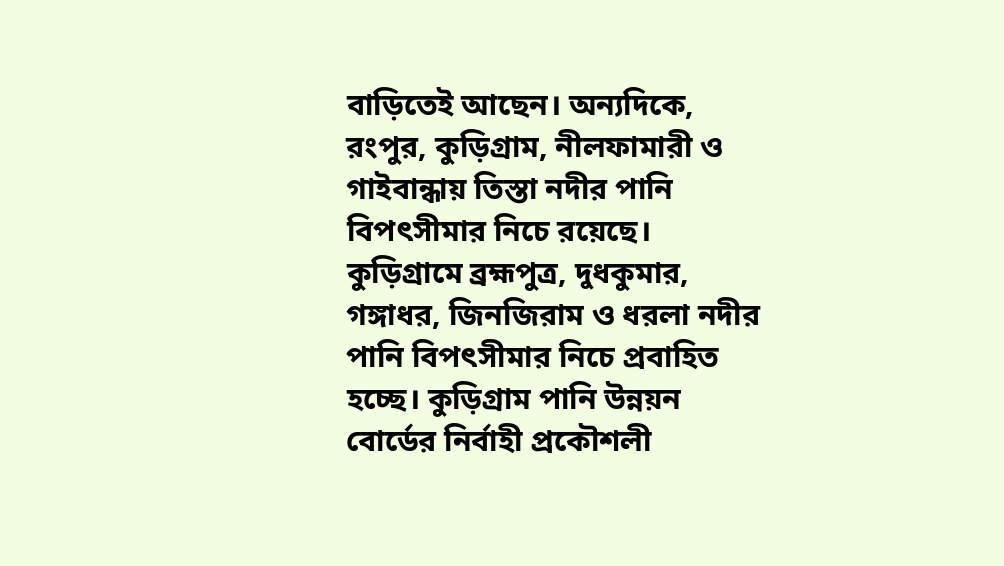বাড়িতেই আছেন। অন্যদিকে, রংপুর, কুড়িগ্রাম, নীলফামারী ও গাইবান্ধায় তিস্তা নদীর পানি বিপৎসীমার নিচে রয়েছে। কুড়িগ্রামে ব্রহ্মপুত্র, দুধকুমার, গঙ্গাধর, জিনজিরাম ও ধরলা নদীর পানি বিপৎসীমার নিচে প্রবাহিত হচ্ছে। কুড়িগ্রাম পানি উন্নয়ন বোর্ডের নির্বাহী প্রকৌশলী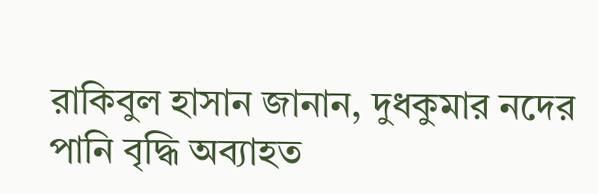রাকিবুল হাসান জানান, দুধকুমার নদের পানি বৃদ্ধি অব্যাহত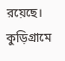রয়েছে। কুড়িগ্রামে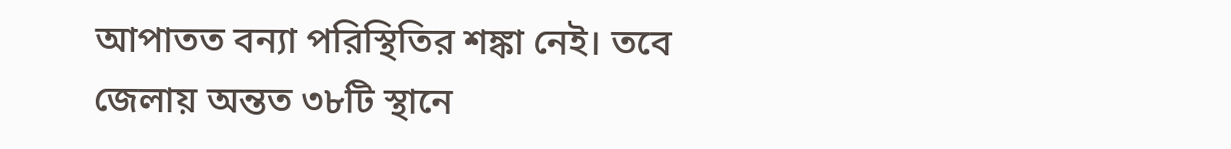আপাতত বন্যা পরিস্থিতির শঙ্কা নেই। তবে জেলায় অন্তত ৩৮টি স্থানে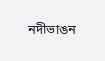নদীভাঙন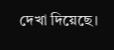দেখা দিয়েছে।